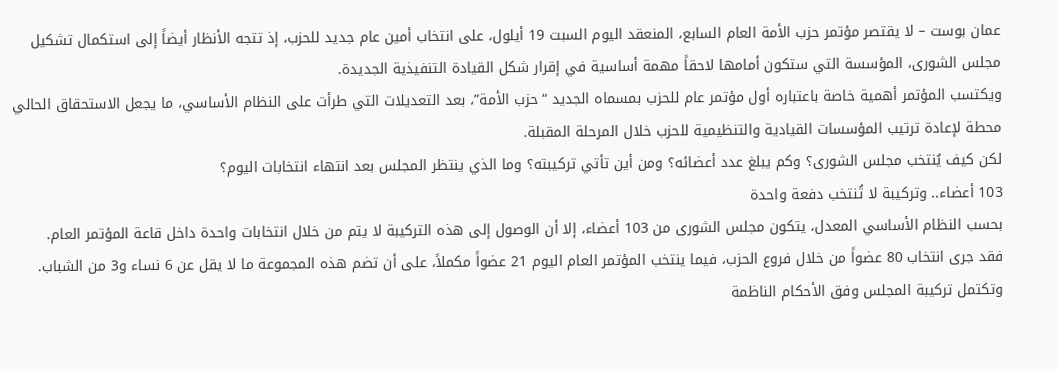عمان بوست – لا يقتصر مؤتمر حزب الأمة العام السابع، المنعقد اليوم السبت 19 أيلول، على انتخاب أمين عام جديد للحزب، إذ تتجه الأنظار أيضاً إلى استكمال تشكيل مجلس الشورى، المؤسسة التي ستكون أمامها لاحقاً مهمة أساسية في إقرار شكل القيادة التنفيذية الجديدة.
ويكتسب المؤتمر أهمية خاصة باعتباره أول مؤتمر عام للحزب بمسماه الجديد “حزب الأمة”، بعد التعديلات التي طرأت على النظام الأساسي، ما يجعل الاستحقاق الحالي محطة لإعادة ترتيب المؤسسات القيادية والتنظيمية للحزب خلال المرحلة المقبلة.
لكن كيف يُنتخب مجلس الشورى؟ وكم يبلغ عدد أعضائه؟ ومن أين تأتي تركيبته؟ وما الذي ينتظر المجلس بعد انتهاء انتخابات اليوم؟
103 أعضاء.. وتركيبة لا تُنتخب دفعة واحدة
بحسب النظام الأساسي المعدل، يتكون مجلس الشورى من 103 أعضاء، إلا أن الوصول إلى هذه التركيبة لا يتم من خلال انتخابات واحدة داخل قاعة المؤتمر العام.
فقد جرى انتخاب 80 عضواً من خلال فروع الحزب، فيما ينتخب المؤتمر العام اليوم 21 عضواً مكملاً، على أن تضم هذه المجموعة ما لا يقل عن 6 نساء و3 من الشباب.
وتكتمل تركيبة المجلس وفق الأحكام الناظمة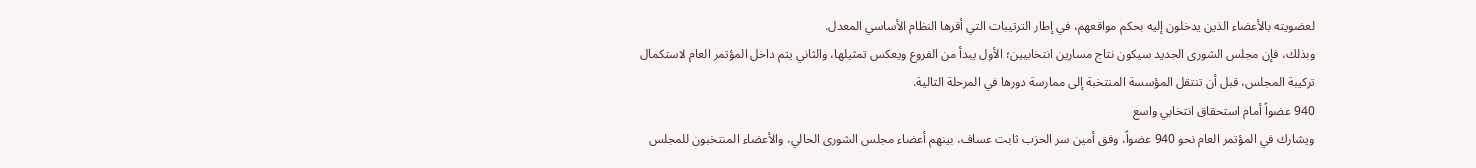لعضويته بالأعضاء الذين يدخلون إليه بحكم مواقعهم، في إطار الترتيبات التي أقرها النظام الأساسي المعدل.
وبذلك، فإن مجلس الشورى الجديد سيكون نتاج مسارين انتخابيين؛ الأول يبدأ من الفروع ويعكس تمثيلها، والثاني يتم داخل المؤتمر العام لاستكمال تركيبة المجلس، قبل أن تنتقل المؤسسة المنتخبة إلى ممارسة دورها في المرحلة التالية.
940 عضواً أمام استحقاق انتخابي واسع
ويشارك في المؤتمر العام نحو 940 عضواً، وفق أمين سر الحزب ثابت عساف، بينهم أعضاء مجلس الشورى الحالي، والأعضاء المنتخبون للمجلس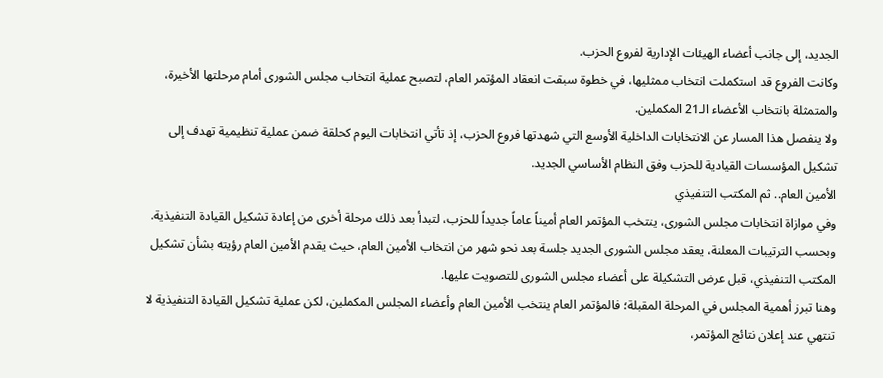الجديد، إلى جانب أعضاء الهيئات الإدارية لفروع الحزب.
وكانت الفروع قد استكملت انتخاب ممثليها، في خطوة سبقت انعقاد المؤتمر العام، لتصبح عملية انتخاب مجلس الشورى أمام مرحلتها الأخيرة، والمتمثلة بانتخاب الأعضاء الـ21 المكملين.
ولا ينفصل هذا المسار عن الانتخابات الداخلية الأوسع التي شهدتها فروع الحزب، إذ تأتي انتخابات اليوم كحلقة ضمن عملية تنظيمية تهدف إلى تشكيل المؤسسات القيادية للحزب وفق النظام الأساسي الجديد.
الأمين العام.. ثم المكتب التنفيذي
وفي موازاة انتخابات مجلس الشورى، ينتخب المؤتمر العام أميناً عاماً جديداً للحزب، لتبدأ بعد ذلك مرحلة أخرى من إعادة تشكيل القيادة التنفيذية.
وبحسب الترتيبات المعلنة، يعقد مجلس الشورى الجديد جلسة بعد نحو شهر من انتخاب الأمين العام، حيث يقدم الأمين العام رؤيته بشأن تشكيل المكتب التنفيذي، قبل عرض التشكيلة على أعضاء مجلس الشورى للتصويت عليها.
وهنا تبرز أهمية المجلس في المرحلة المقبلة؛ فالمؤتمر العام ينتخب الأمين العام وأعضاء المجلس المكملين، لكن عملية تشكيل القيادة التنفيذية لا تنتهي عند إعلان نتائج المؤتمر،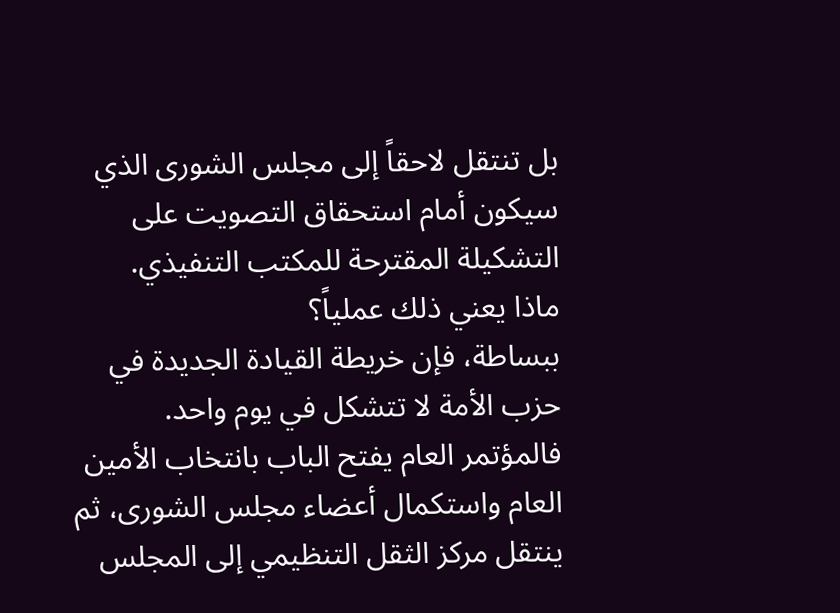بل تنتقل لاحقاً إلى مجلس الشورى الذي سيكون أمام استحقاق التصويت على التشكيلة المقترحة للمكتب التنفيذي.
ماذا يعني ذلك عملياً؟
ببساطة، فإن خريطة القيادة الجديدة في حزب الأمة لا تتشكل في يوم واحد.
فالمؤتمر العام يفتح الباب بانتخاب الأمين العام واستكمال أعضاء مجلس الشورى، ثم ينتقل مركز الثقل التنظيمي إلى المجلس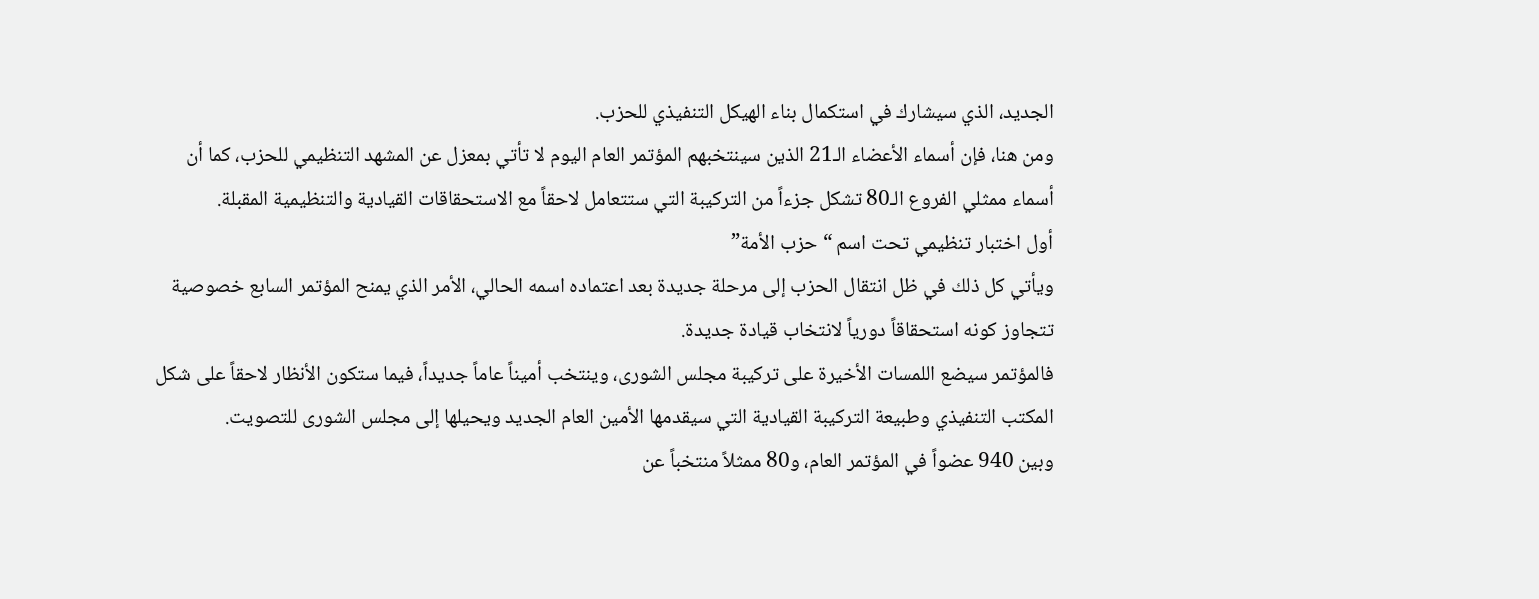الجديد، الذي سيشارك في استكمال بناء الهيكل التنفيذي للحزب.
ومن هنا، فإن أسماء الأعضاء الـ21 الذين سينتخبهم المؤتمر العام اليوم لا تأتي بمعزل عن المشهد التنظيمي للحزب، كما أن أسماء ممثلي الفروع الـ80 تشكل جزءاً من التركيبة التي ستتعامل لاحقاً مع الاستحقاقات القيادية والتنظيمية المقبلة.
أول اختبار تنظيمي تحت اسم “حزب الأمة”
ويأتي كل ذلك في ظل انتقال الحزب إلى مرحلة جديدة بعد اعتماده اسمه الحالي، الأمر الذي يمنح المؤتمر السابع خصوصية تتجاوز كونه استحقاقاً دورياً لانتخاب قيادة جديدة.
فالمؤتمر سيضع اللمسات الأخيرة على تركيبة مجلس الشورى، وينتخب أميناً عاماً جديداً، فيما ستكون الأنظار لاحقاً على شكل المكتب التنفيذي وطبيعة التركيبة القيادية التي سيقدمها الأمين العام الجديد ويحيلها إلى مجلس الشورى للتصويت.
وبين 940 عضواً في المؤتمر العام، و80 ممثلاً منتخباً عن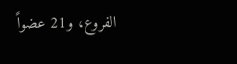الفروع، و21 عضواً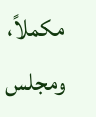مكملاً، ومجلس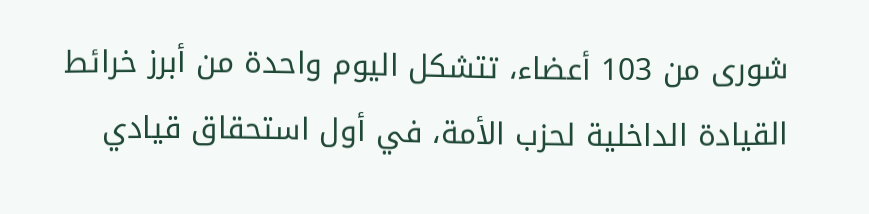شورى من 103 أعضاء، تتشكل اليوم واحدة من أبرز خرائط القيادة الداخلية لحزب الأمة، في أول استحقاق قيادي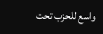واسع للحزب تحت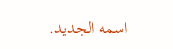اسمه الجديد.